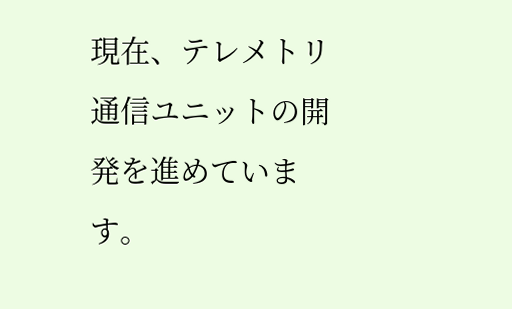現在、テレメトリ通信ユニットの開発を進めています。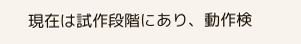現在は試作段階にあり、動作検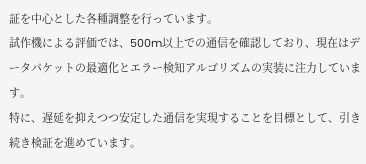証を中心とした各種調整を行っています。
試作機による評価では、500m以上での通信を確認しており、現在はデータパケットの最適化とエラー検知アルゴリズムの実装に注力しています。
特に、遅延を抑えつつ安定した通信を実現することを目標として、引き続き検証を進めています。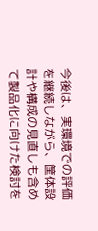今後は、実環境での評価を継続しながら、筐体設計や構成の見直しも含めて製品化に向けた検討を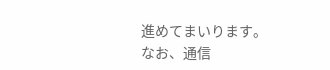進めてまいります。
なお、通信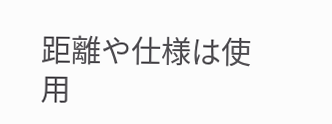距離や仕様は使用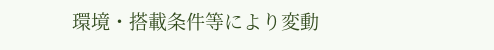環境・搭載条件等により変動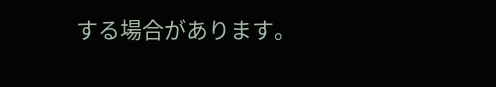する場合があります。